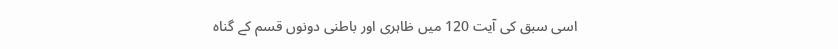اسی سبق کی آیت 120 میں ظاہری اور باطنی دونوں قسم کے گناہ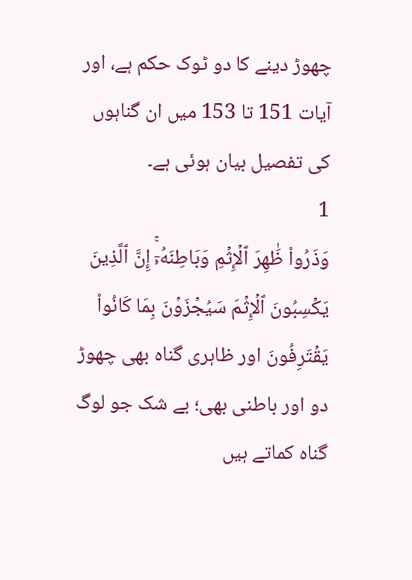چھوڑ دینے کا دو ٹوک حکم ہے، اور آیات 151 تا 153 میں ان گناہوں کی تفصیل بیان ہوئی ہے۔
1
وَذَرُواْ ظَٰهِرَ ٱلۡإِثۡمِ وَبَاطِنَهُۥٓۚ إِنَّ ٱلَّذِينَ يَكۡسِبُونَ ٱلۡإِثۡمَ سَيُجۡزَوۡنَ بِمَا كَانُواْ يَقۡتَرِفُونَ اور ظاہری گناہ بھی چھوڑ دو اور باطنی بھی؛ بے شک جو لوگ گناہ کماتے ہیں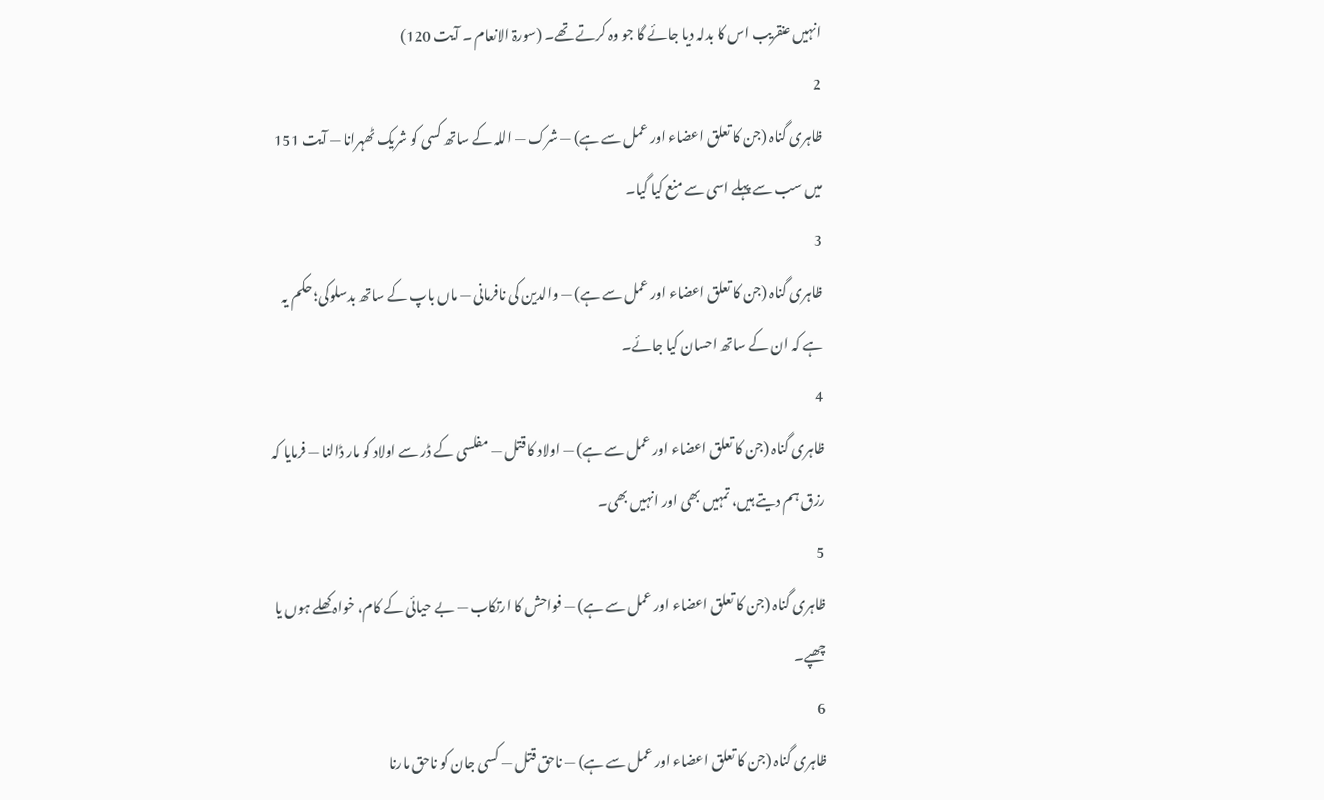انہیں عنقریب اس کا بدلہ دیا جائے گا جو وہ کرتے تھے۔ (سورۃ الانعام ۔ آیت 120)
2
ظاہری گناہ (جن کا تعلق اعضاء اور عمل سے ہے) — شرک — اللہ کے ساتھ کسی کو شریک ٹھہرانا — آیت 151 میں سب سے پہلے اسی سے منع کیا گیا۔
3
ظاہری گناہ (جن کا تعلق اعضاء اور عمل سے ہے) — والدین کی نافرمانی — ماں باپ کے ساتھ بدسلوکی؛ حکم یہ ہے کہ ان کے ساتھ احسان کیا جائے۔
4
ظاہری گناہ (جن کا تعلق اعضاء اور عمل سے ہے) — اولاد کا قتل — مفلسی کے ڈر سے اولاد کو مار ڈالنا — فرمایا کہ رزق ہم دیتے ہیں، تمہیں بھی اور انہیں بھی۔
5
ظاہری گناہ (جن کا تعلق اعضاء اور عمل سے ہے) — فواحش کا ارتکاب — بے حیائی کے کام، خواہ کھلے ہوں یا چھپے۔
6
ظاہری گناہ (جن کا تعلق اعضاء اور عمل سے ہے) — ناحق قتل — کسی جان کو ناحق مارنا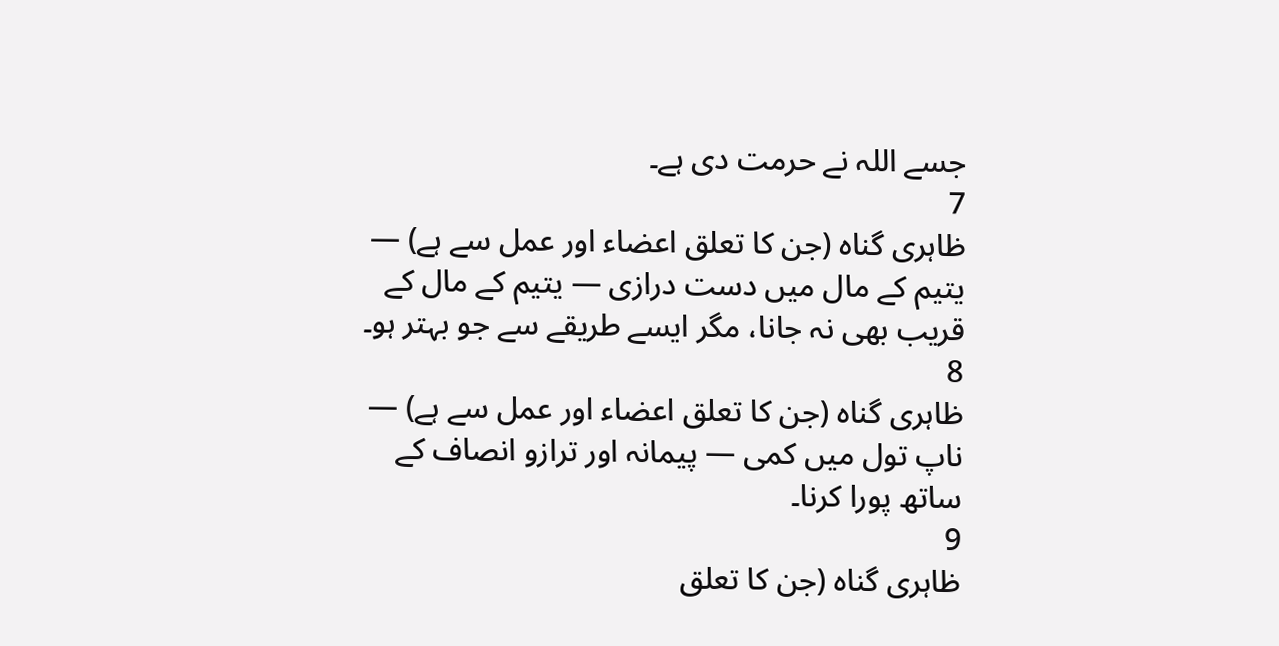جسے اللہ نے حرمت دی ہے۔
7
ظاہری گناہ (جن کا تعلق اعضاء اور عمل سے ہے) — یتیم کے مال میں دست درازی — یتیم کے مال کے قریب بھی نہ جانا، مگر ایسے طریقے سے جو بہتر ہو۔
8
ظاہری گناہ (جن کا تعلق اعضاء اور عمل سے ہے) — ناپ تول میں کمی — پیمانہ اور ترازو انصاف کے ساتھ پورا کرنا۔
9
ظاہری گناہ (جن کا تعلق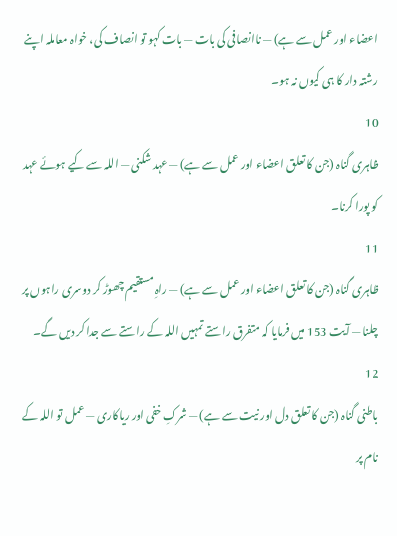اعضاء اور عمل سے ہے) — ناانصافی کی بات — بات کہو تو انصاف کی، خواہ معاملہ اپنے رشتہ دار کا ہی کیوں نہ ہو۔
10
ظاہری گناہ (جن کا تعلق اعضاء اور عمل سے ہے) — عہد شکنی — اللہ سے کیے ہوئے عہد کو پورا کرنا۔
11
ظاہری گناہ (جن کا تعلق اعضاء اور عمل سے ہے) — راہِ مستقیم چھوڑ کر دوسری راہوں پر چلنا — آیت 153 میں فرمایا کہ متفرق راستے تمہیں اللہ کے راستے سے جدا کر دیں گے۔
12
باطنی گناہ (جن کا تعلق دل اور نیت سے ہے) — شرکِ خفی اور ریاکاری — عمل تو اللہ کے نام پر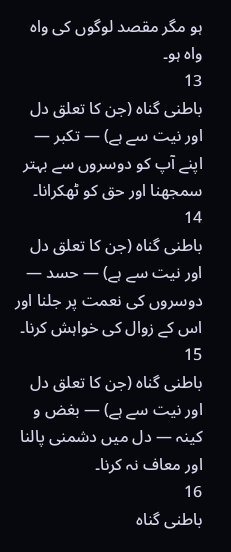ہو مگر مقصد لوگوں کی واہ واہ ہو۔
13
باطنی گناہ (جن کا تعلق دل اور نیت سے ہے) — تکبر — اپنے آپ کو دوسروں سے بہتر سمجھنا اور حق کو ٹھکرانا۔
14
باطنی گناہ (جن کا تعلق دل اور نیت سے ہے) — حسد — دوسروں کی نعمت پر جلنا اور اس کے زوال کی خواہش کرنا۔
15
باطنی گناہ (جن کا تعلق دل اور نیت سے ہے) — بغض و کینہ — دل میں دشمنی پالنا اور معاف نہ کرنا۔
16
باطنی گناہ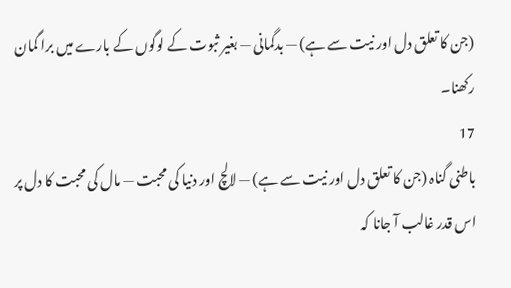(جن کا تعلق دل اور نیت سے ہے) — بدگمانی — بغیر ثبوت کے لوگوں کے بارے میں برا گمان رکھنا۔
17
باطنی گناہ (جن کا تعلق دل اور نیت سے ہے) — لالچ اور دنیا کی محبت — مال کی محبت کا دل پر اس قدر غالب آ جانا کہ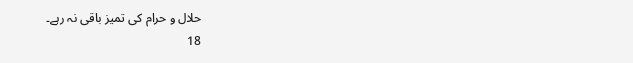حلال و حرام کی تمیز باقی نہ رہے۔
18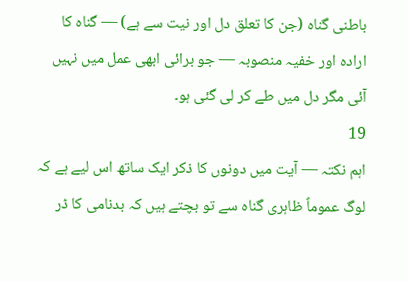باطنی گناہ (جن کا تعلق دل اور نیت سے ہے) — گناہ کا ارادہ اور خفیہ منصوبہ — جو برائی ابھی عمل میں نہیں آئی مگر دل میں طے کر لی گئی ہو۔
19
اہم نکتہ — آیت میں دونوں کا ذکر ایک ساتھ اس لیے ہے کہ لوگ عموماً ظاہری گناہ سے تو بچتے ہیں کہ بدنامی کا ڈر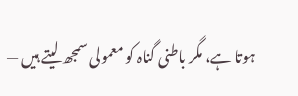ہوتا ہے، مگر باطنی گناہ کو معمولی سمجھ لیتے ہیں —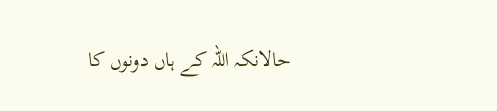حالانکہ اللہ کے ہاں دونوں کا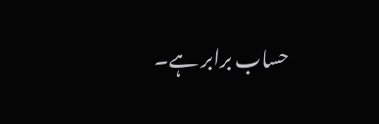حساب برابر ہے۔